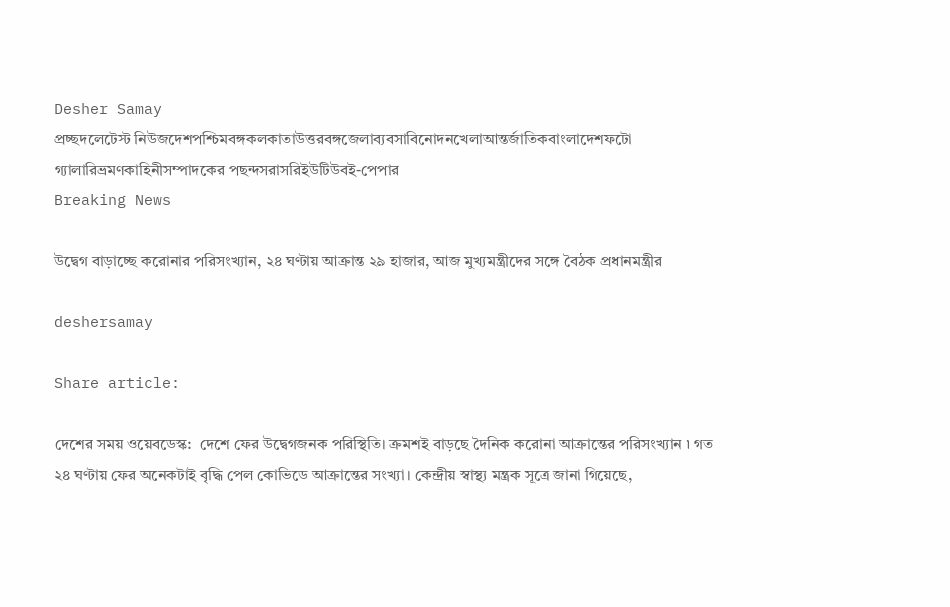Desher Samay
প্রচ্ছদলেটেস্ট নিউজদেশপশ্চিমবঙ্গকলকাতাউত্তরবঙ্গজেলাব্যবসাবিনোদনখেলাআন্তর্জাতিকবাংলাদেশফটো গ্যালারিভ্রমণকাহিনীসম্পাদকের পছন্দসরাসরিইউটিউবই-পেপার
Breaking News

উদ্বেগ বাড়াচ্ছে করোনার পরিসংখ্যান, ২৪ ঘণ্টায় আক্রান্ত ২৯ হাজার, আজ মুখ্যমন্ত্রীদের সঙ্গে বৈঠক প্রধানমন্ত্রীর

deshersamay

Share article:

দেশের সময় ওয়েবডেস্ক:  দেশে ফের উদ্বেগজনক পরিস্থিতি। ক্রমশই বাড়ছে দৈনিক করোনা আক্রান্তের পরিসংখ্যান ৷ গত ২৪ ঘণ্টায় ফের অনেকটাই বৃদ্ধি পেল কোভিডে আক্রান্তের সংখ্যা। কেন্দ্রীয় স্বাস্থ্য মন্ত্রক সূত্রে জানা গিয়েছে,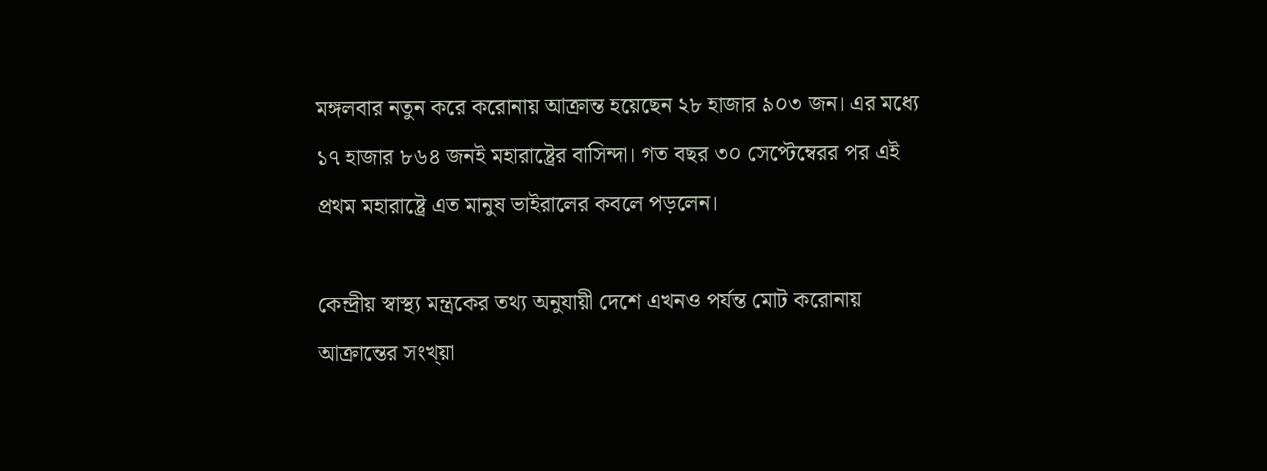মঙ্গলবার নতুন করে করোনায় আক্রান্ত হয়েছেন ২৮ হাজার ৯০৩ জন। এর মধ্যে ১৭ হাজার ৮৬৪ জনই মহারাষ্ট্রের বাসিন্দা। গত বছর ৩০ সেপ্টেম্বেরর পর এই প্রথম মহারাষ্ট্রে এত মানুষ ভাইরালের কবলে পড়লেন।

কেন্দ্রীয় স্বাস্থ্য মন্ত্রকের তথ্য অনুযায়ী দেশে এখনও পর্যন্ত মোট করোনায় আক্রান্তের সংখ্য়া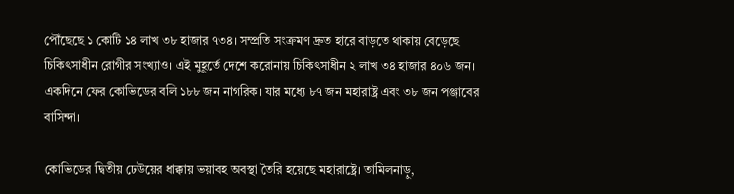পৌঁছেছে ১ কোটি ১৪ লাখ ৩৮ হাজার ৭৩৪। সম্প্রতি সংক্রমণ দ্রুত হারে বাড়তে থাকায় বেড়েছে চিকিৎসাধীন রোগীর সংখ্যাও। এই মুহূর্তে দেশে করোনায় চিকিৎসাধীন ২ লাখ ৩৪ হাজার ৪০৬ জন। একদিনে ফের কোভিডের বলি ১৮৮ জন নাগরিক। যার মধ্যে ৮৭ জন মহারাষ্ট্র এবং ৩৮ জন পঞ্জাবের বাসিন্দা।

কোভিডের দ্বিতীয় ঢেউয়ের ধাক্কায় ভয়াবহ অবস্থা তৈরি হয়েছে মহারাষ্ট্রে। তামিলনাড়ু,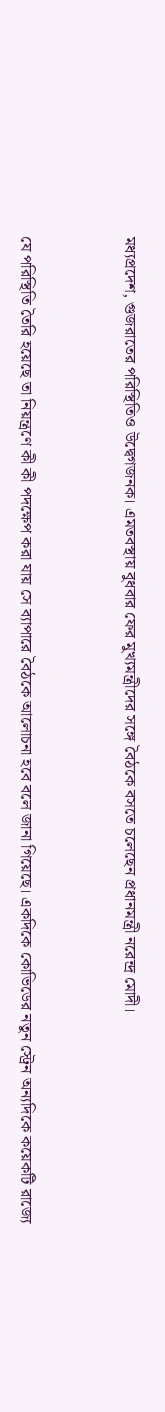মধ্যপ্রদেশ, গুজরাতের পরিস্থিতিও উদ্বেগজনক। এমতবস্থায় বুধবার ফের মুখ্যমন্ত্রীদের সঙ্গে বৈঠকে বসতে চলেছেন প্রধানমন্ত্রী নরেন্দ্র মোদী।


যে পরিস্থিতি তৈরি হয়েছে তা নিয়ন্ত্রণে কী কী পদক্ষেপ করা যায় সে ব্যাপারে বৈঠকে আলোচনা হবে বলে জানা গিয়েছে। একদিকে কোভিডের নতুন স্ট্রেন অন্যদিকে কয়েকটি রাজ্যে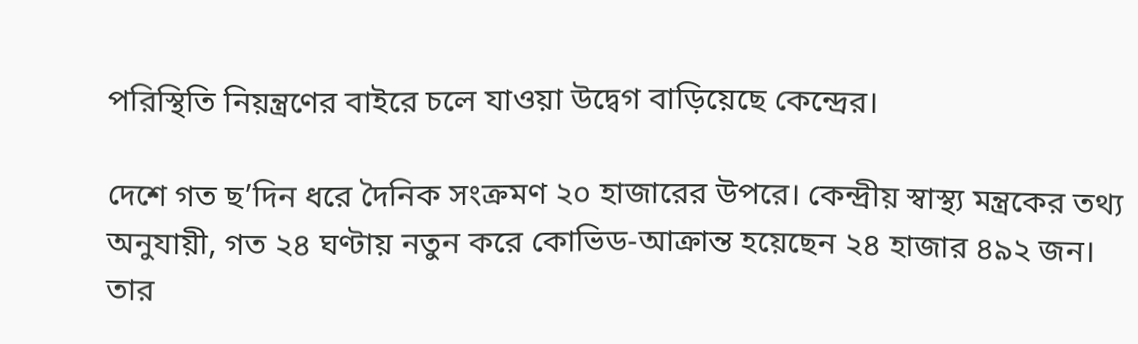পরিস্থিতি নিয়ন্ত্রণের বাইরে চলে যাওয়া উদ্বেগ বাড়িয়েছে কেন্দ্রের।

দেশে গত ছ’দিন ধরে দৈনিক সংক্রমণ ২০ হাজারের উপরে। কেন্দ্রীয় স্বাস্থ্য মন্ত্রকের তথ্য অনুযায়ী, গত ২৪ ঘণ্টায় নতুন করে কোভিড-আক্রান্ত হয়েছেন ২৪ হাজার ৪৯২ জন। তার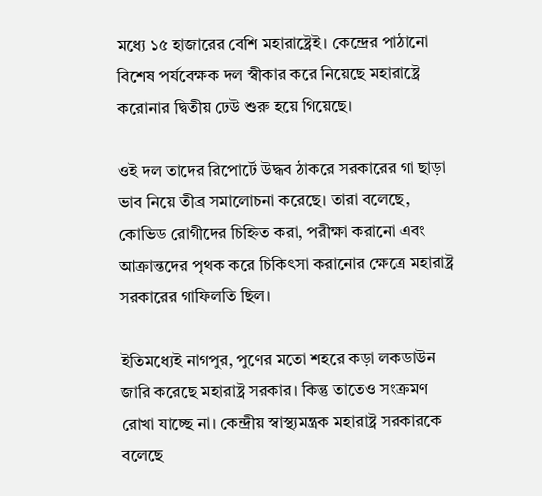মধ্যে ১৫ হাজারের বেশি মহারাষ্ট্রেই। কেন্দ্রের পাঠানো বিশেষ পর্যবেক্ষক দল স্বীকার করে নিয়েছে মহারাষ্ট্রে করোনার দ্বিতীয় ঢেউ শুরু হয়ে গিয়েছে।

ওই দল তাদের রিপোর্টে উদ্ধব ঠাকরে সরকারের গা ছাড়া ভাব নিয়ে তীব্র সমালোচনা করেছে। তারা বলেছে, কোভিড রোগীদের চিহ্নিত করা, পরীক্ষা করানো এবং আক্রান্তদের পৃথক করে চিকিৎসা করানোর ক্ষেত্রে মহারাষ্ট্র সরকারের গাফিলতি ছিল।

ইতিমধ্যেই নাগপুর, পুণের মতো শহরে কড়া লকডাউন জারি করেছে মহারাষ্ট্র সরকার। কিন্তু তাতেও সংক্রমণ রোখা যাচ্ছে না। কেন্দ্রীয় স্বাস্থ্যমন্ত্রক মহারাষ্ট্র সরকারকে বলেছে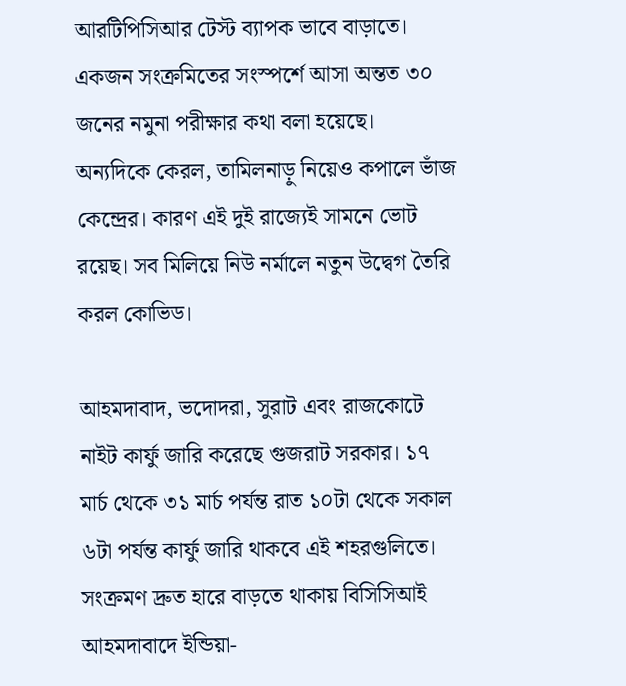আরটিপিসিআর টেস্ট ব্যাপক ভাবে বাড়াতে। একজন সংক্রমিতের সংস্পর্শে আসা অন্তত ৩০ জনের নমুনা পরীক্ষার কথা বলা হয়েছে।
অন্যদিকে কেরল, তামিলনাড়ু নিয়েও কপালে ভাঁজ কেন্দ্রের। কারণ এই দুই রাজ্যেই সামনে ভোট রয়েছ। সব মিলিয়ে নিউ নর্মালে নতুন উদ্বেগ তৈরি করল কোভিড।

আহমদাবাদ, ভদোদরা, সুরাট এবং রাজকোটে নাইট কার্ফু জারি করেছে গুজরাট সরকার। ১৭ মার্চ থেকে ৩১ মার্চ পর্যন্ত রাত ১০টা থেকে সকাল ৬টা পর্যন্ত কার্ফু জারি থাকবে এই শহরগুলিতে। সংক্রমণ দ্রুত হারে বাড়তে থাকায় বিসিসিআই আহমদাবাদে ইন্ডিয়া-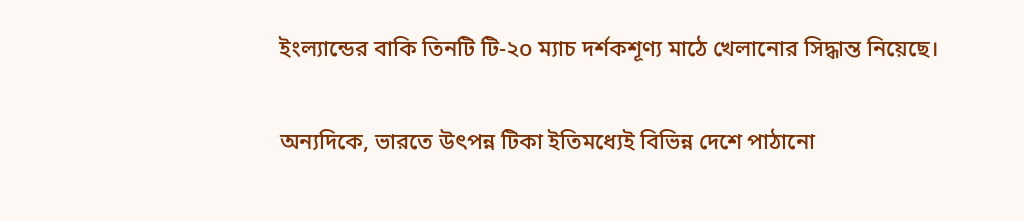ইংল্যান্ডের বাকি তিনটি টি-২o ম্যাচ দর্শকশূণ্য মাঠে খেলানোর সিদ্ধান্ত নিয়েছে।

অন্যদিকে, ভারতে উৎপন্ন টিকা ইতিমধ্যেই বিভিন্ন দেশে পাঠানো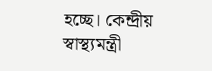হচ্ছে। কেন্দ্রীয় স্বাস্থ্যমন্ত্রী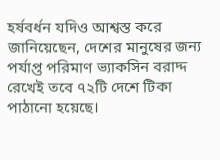হর্ষবর্ধন যদিও আশ্বস্ত করে জানিয়েছেন, দেশের মানুষের জন্য পর্যাপ্ত পরিমাণ ভ্যাকসিন বরাদ্দ রেখেই তবে ৭২টি দেশে টিকা পাঠানো হয়েছে।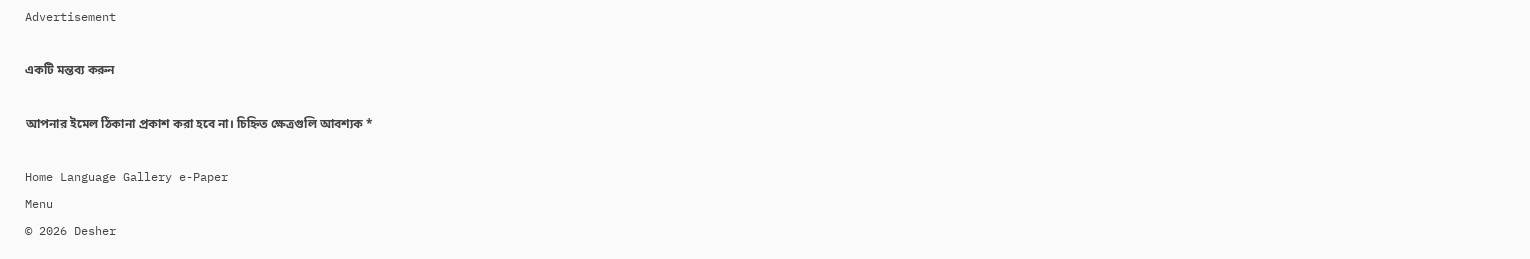Advertisement

একটি মন্তব্য করুন

আপনার ইমেল ঠিকানা প্রকাশ করা হবে না। চিহ্নিত ক্ষেত্রগুলি আবশ্যক *

Home Language Gallery e-Paper
Menu
© 2026 Desher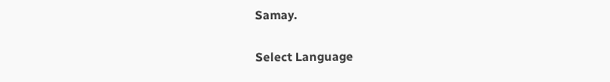Samay.

Select Language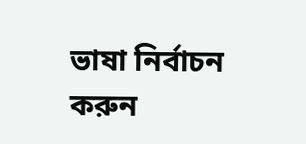ভাষা নির্বাচন করুন